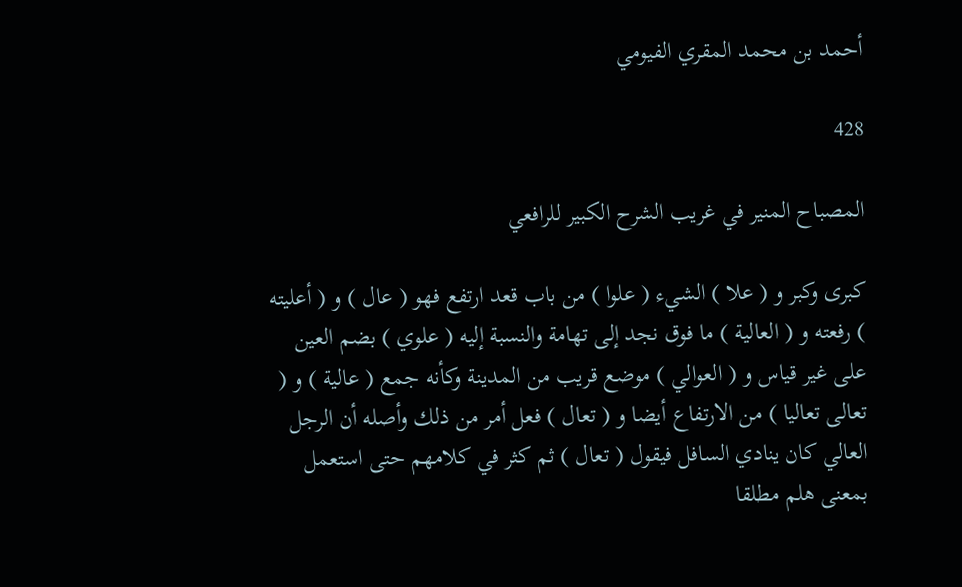أحمد بن محمد المقري الفيومي

428

المصباح المنير في غريب الشرح الكبير للرافعي

كبرى وكبر و ( علا ) الشيء ( علوا ) من باب قعد ارتفع فهو ( عال ) و ( أعليته ) رفعته و ( العالية ) ما فوق نجد إلى تهامة والنسبة إليه ( علوي ) بضم العين على غير قياس و ( العوالي ) موضع قريب من المدينة وكأنه جمع ( عالية ) و ( تعالى تعاليا ) من الارتفاع أيضا و ( تعال ) فعل أمر من ذلك وأصله أن الرجل العالي كان ينادي السافل فيقول ( تعال ) ثم كثر في كلامهم حتى استعمل بمعنى هلم مطلقا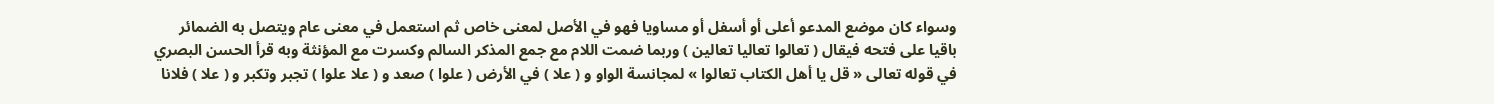وسواء كان موضع المدعو أعلى أو أسفل أو مساويا فهو في الأصل لمعنى خاص ثم استعمل في معنى عام ويتصل به الضمائر باقيا على فتحه فيقال ( تعالوا تعاليا تعالين ) وربما ضمت اللام مع جمع المذكر السالم وكسرت مع المؤنثة وبه قرأ الحسن البصري في قوله تعالى « قل يا أهل الكتاب تعالوا » لمجانسة الواو و ( علا ) في الأرض ( علوا ) صعد و ( علا علوا ) تجبر وتكبر و ( علا ) فلانا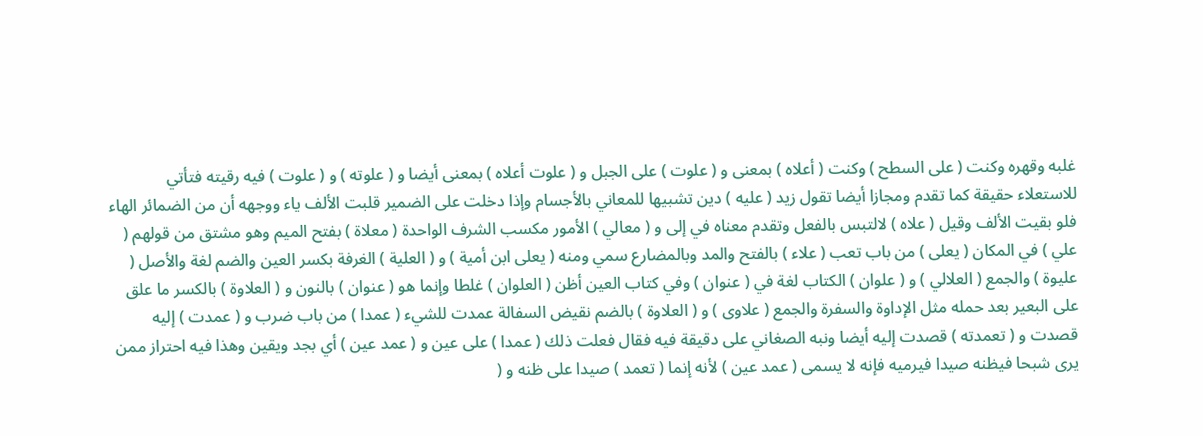غلبه وقهره وكنت ( على السطح ) وكنت ( أعلاه ) بمعنى و ( علوت ) على الجبل و ( علوت أعلاه ) بمعنى أيضا و ( علوته ) و ( علوت ) فيه رقيته فتأتي للاستعلاء حقيقة كما تقدم ومجازا أيضا تقول زيد ( عليه ) دين تشبيها للمعاني بالأجسام وإذا دخلت على الضمير قلبت الألف ياء ووجهه أن من الضمائر الهاء فلو بقيت الألف وقيل ( علاه ) لالتبس بالفعل وتقدم معناه في إلى و ( معالي ) الأمور مكسب الشرف الواحدة ( معلاة ) بفتح الميم وهو مشتق من قولهم ( علي ) في المكان ( يعلى ) من باب تعب ( علاء ) بالفتح والمد وبالمضارع سمي ومنه ( يعلى ابن أمية ) و ( العلية ) الغرفة بكسر العين والضم لغة والأصل ( عليوة ) والجمع ( العلالي ) و ( علوان ) الكتاب لغة في ( عنوان ) وفي كتاب العين أظن ( العلوان ) غلطا وإنما هو ( عنوان ) بالنون و ( العلاوة ) بالكسر ما علق على البعير بعد حمله مثل الإداوة والسفرة والجمع ( علاوى ) و ( العلاوة ) بالضم نقيض السفالة عمدت للشيء ( عمدا ) من باب ضرب و ( عمدت ) إليه قصدت و ( تعمدته ) قصدت إليه أيضا ونبه الصغاني على دقيقة فيه فقال فعلت ذلك ( عمدا ) على عين و ( عمد عين ) أي بجد ويقين وهذا فيه احتراز ممن يرى شبحا فيظنه صيدا فيرميه فإنه لا يسمى ( عمد عين ) لأنه إنما ( تعمد ) صيدا على ظنه و (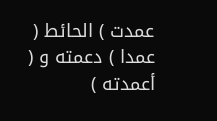عمدت ) الحائط ( عمدا ) دعمته و ( أعمدته )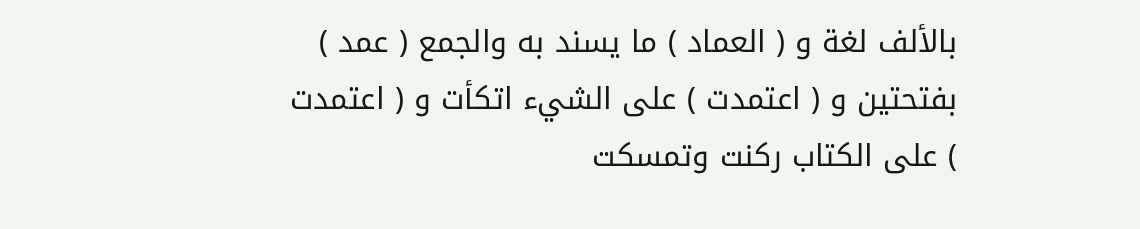بالألف لغة و ( العماد ) ما يسند به والجمع ( عمد ) بفتحتين و ( اعتمدت ) على الشيء اتكأت و ( اعتمدت ) على الكتاب ركنت وتمسكت